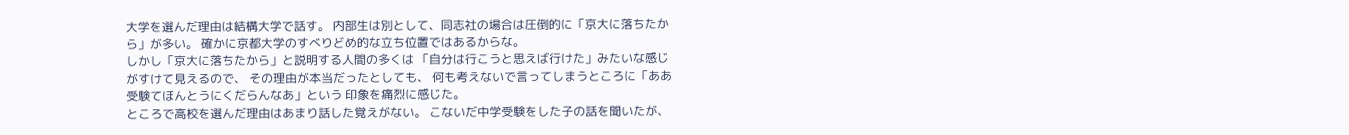大学を選んだ理由は結構大学で話す。 内部生は別として、同志社の場合は圧倒的に「京大に落ちたから」が多い。 確かに京都大学のすべりどめ的な立ち位置ではあるからな。
しかし「京大に落ちたから」と説明する人間の多くは 「自分は行こうと思えば行けた」みたいな感じがすけて見えるので、 その理由が本当だったとしても、 何も考えないで言ってしまうところに「ああ受験てほんとうにくだらんなあ」という 印象を痛烈に感じた。
ところで高校を選んだ理由はあまり話した覚えがない。 こないだ中学受験をした子の話を聞いたが、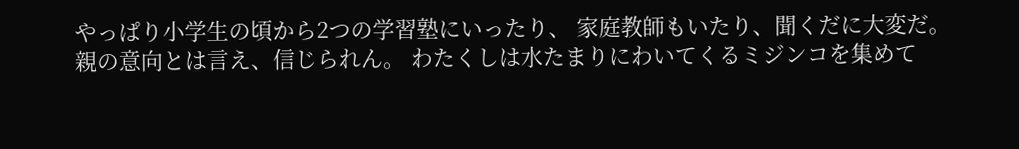やっぱり小学生の頃から2つの学習塾にいったり、 家庭教師もいたり、聞くだに大変だ。
親の意向とは言え、信じられん。 わたくしは水たまりにわいてくるミジンコを集めて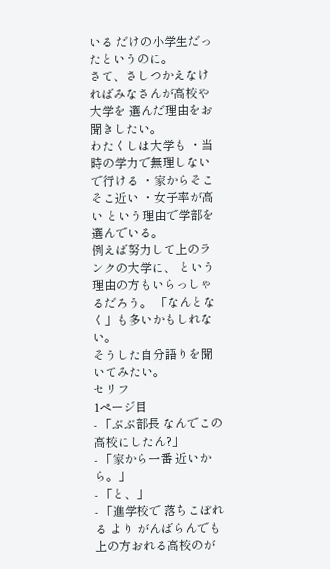いる だけの小学生だったというのに。
さて、さしつかえなければみなさんが高校や大学を 選んだ理由をお聞きしたい。
わたくしは大学も ・当時の学力で無理しないで行ける ・家からそこそこ近い ・女子率が高い という理由で学部を選んでいる。
例えば努力して上のランクの大学に、 という理由の方もいらっしゃるだろう。 「なんとなく」も多いかもしれない。
そうした自分語りを聞いてみたい。
セリフ
1ページ目
- 「ぶぶ部長 なんでこの高校にしたん?」
- 「家から一番 近いから。」
- 「と、」
- 「進学校で 落ちこぼれる より がんばらんでも 上の方おれる高校のが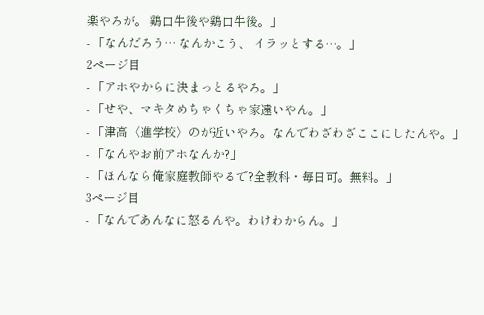楽やろが。 鶏口牛後や鶏口牛後。」
- 「なんだろう… なんかこう、 イラッとする…。」
2ページ目
- 「アホやからに決まっとるやろ。」
- 「せや、マキタめちゃくちゃ家遠いやん。」
- 「津高〈進学校〉のが近いやろ。なんでわざわざここにしたんや。」
- 「なんやお前アホなんか?」
- 「ほんなら俺家庭教師やるで?全教科・毎日可。無料。」
3ページ目
- 「なんであんなに怒るんや。わけわからん。」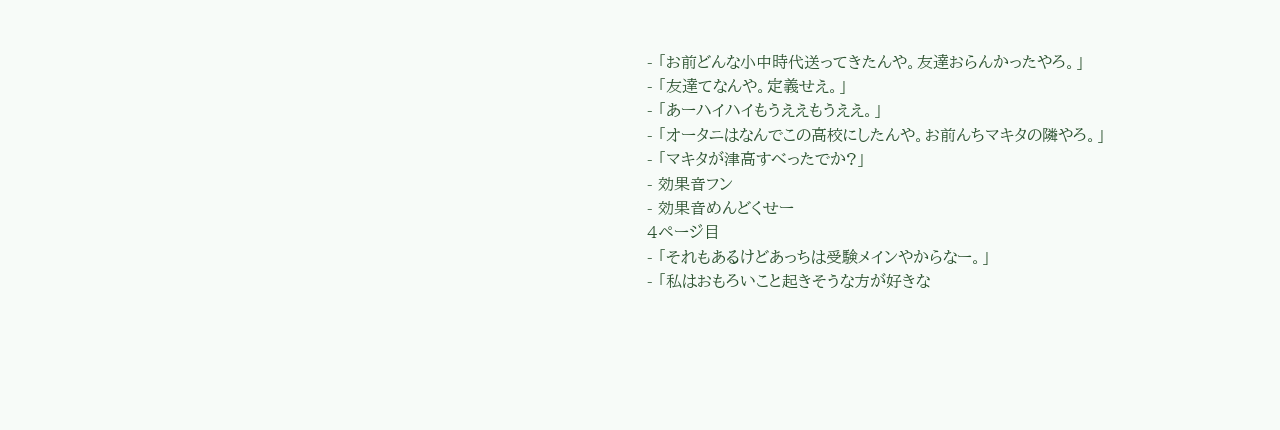- 「お前どんな小中時代送ってきたんや。友達おらんかったやろ。」
- 「友達てなんや。定義せえ。」
- 「あーハイハイもうええもうええ。」
- 「オータニはなんでこの高校にしたんや。お前んちマキタの隣やろ。」
- 「マキタが津高すべったでか?」
- 効果音フン
- 効果音めんどくせー
4ページ目
- 「それもあるけどあっちは受験メインやからなー。」
- 「私はおもろいこと起きそうな方が好きな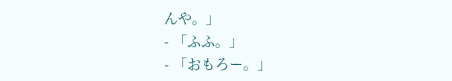んや。」
- 「ふふ。」
- 「おもろー。」